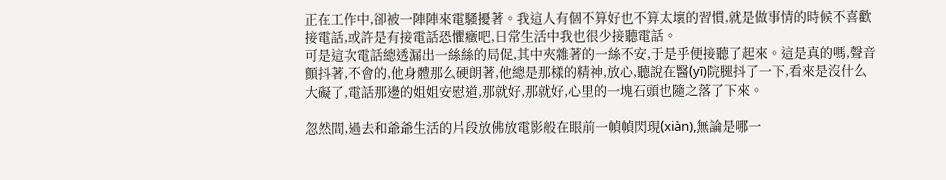正在工作中,卻被一陣陣來電騷擾著。我這人有個不算好也不算太壞的習慣,就是做事情的時候不喜歡接電話,或許是有接電話恐懼癥吧,日常生活中我也很少接聽電話。
可是這次電話總透漏出一絲絲的局促,其中夾雜著的一絲不安,于是乎便接聽了起來。這是真的嗎,聲音顫抖著,不會的,他身體那么硬朗著,他總是那樣的精神,放心,聽說在醫(yī)院腿抖了一下,看來是沒什么大礙了,電話那邊的姐姐安慰道,那就好,那就好,心里的一塊石頭也隨之落了下來。

忽然間,過去和爺爺生活的片段放佛放電影般在眼前一幀幀閃現(xiàn),無論是哪一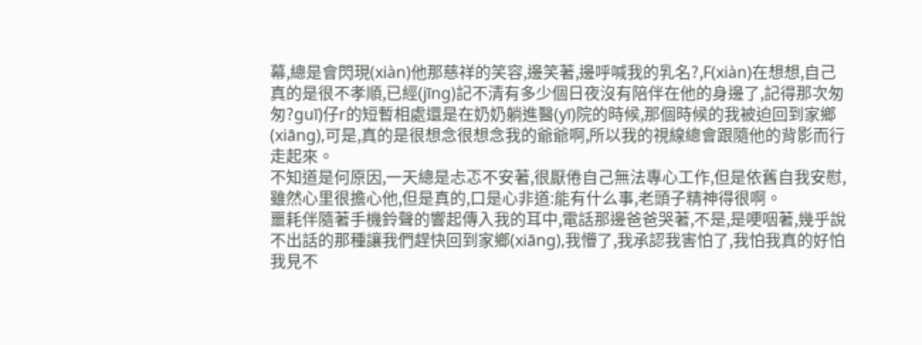幕,總是會閃現(xiàn)他那慈祥的笑容,邊笑著,邊呼喊我的乳名?,F(xiàn)在想想,自己真的是很不孝順,已經(jīng)記不清有多少個日夜沒有陪伴在他的身邊了,記得那次匆匆?guī)仔r的短暫相處還是在奶奶躺進醫(yī)院的時候,那個時候的我被迫回到家鄉(xiāng),可是,真的是很想念很想念我的爺爺啊,所以我的視線總會跟隨他的背影而行走起來。
不知道是何原因,一天總是忐忑不安著,很厭倦自己無法專心工作,但是依舊自我安慰,雖然心里很擔心他,但是真的,口是心非道:能有什么事,老頭子精神得很啊。
噩耗伴隨著手機鈴聲的響起傳入我的耳中,電話那邊爸爸哭著,不是,是哽咽著,幾乎說不出話的那種讓我們趕快回到家鄉(xiāng),我懵了,我承認我害怕了,我怕我真的好怕我見不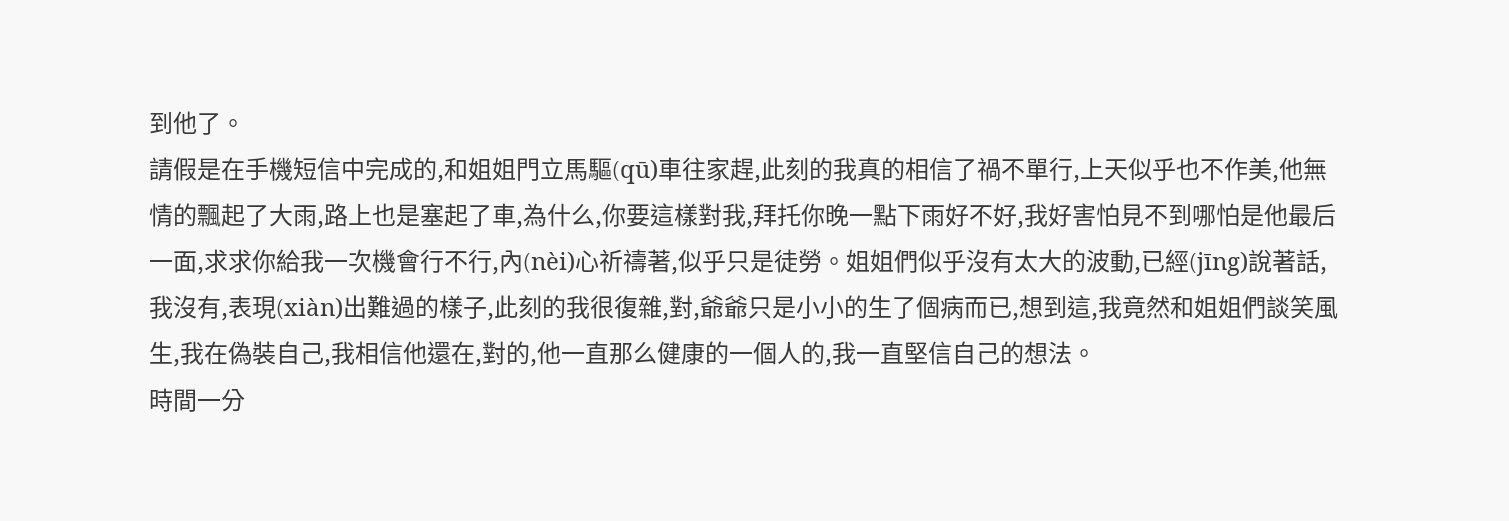到他了。
請假是在手機短信中完成的,和姐姐門立馬驅(qū)車往家趕,此刻的我真的相信了禍不單行,上天似乎也不作美,他無情的飄起了大雨,路上也是塞起了車,為什么,你要這樣對我,拜托你晚一點下雨好不好,我好害怕見不到哪怕是他最后一面,求求你給我一次機會行不行,內(nèi)心祈禱著,似乎只是徒勞。姐姐們似乎沒有太大的波動,已經(jīng)說著話,我沒有,表現(xiàn)出難過的樣子,此刻的我很復雜,對,爺爺只是小小的生了個病而已,想到這,我竟然和姐姐們談笑風生,我在偽裝自己,我相信他還在,對的,他一直那么健康的一個人的,我一直堅信自己的想法。
時間一分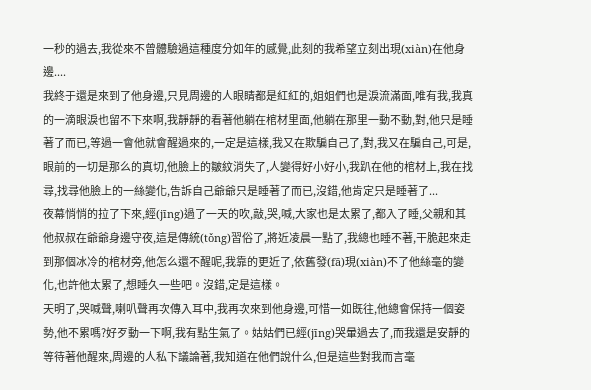一秒的過去,我從來不曾體驗過這種度分如年的感覺,此刻的我希望立刻出現(xiàn)在他身邊....
我終于還是來到了他身邊,只見周邊的人眼睛都是紅紅的,姐姐們也是淚流滿面,唯有我,我真的一滴眼淚也留不下來啊,我靜靜的看著他躺在棺材里面,他躺在那里一動不動,對,他只是睡著了而已,等過一會他就會醒過來的,一定是這樣,我又在欺騙自己了,對,我又在騙自己,可是,眼前的一切是那么的真切,他臉上的皺紋消失了,人變得好小好小,我趴在他的棺材上,我在找尋,找尋他臉上的一絲變化,告訴自己爺爺只是睡著了而已,沒錯,他肯定只是睡著了...
夜幕悄悄的拉了下來,經(jīng)過了一天的吹,敲,哭,喊,大家也是太累了,都入了睡,父親和其他叔叔在爺爺身邊守夜,這是傳統(tǒng)習俗了,將近凌晨一點了,我總也睡不著,干脆起來走到那個冰冷的棺材旁,他怎么還不醒呢,我靠的更近了,依舊發(fā)現(xiàn)不了他絲毫的變化,也許他太累了,想睡久一些吧。沒錯,定是這樣。
天明了,哭喊聲,喇叭聲再次傳入耳中,我再次來到他身邊,可惜一如既往,他總會保持一個姿勢,他不累嗎?好歹動一下啊,我有點生氣了。姑姑們已經(jīng)哭暈過去了,而我還是安靜的等待著他醒來,周邊的人私下議論著,我知道在他們說什么,但是這些對我而言毫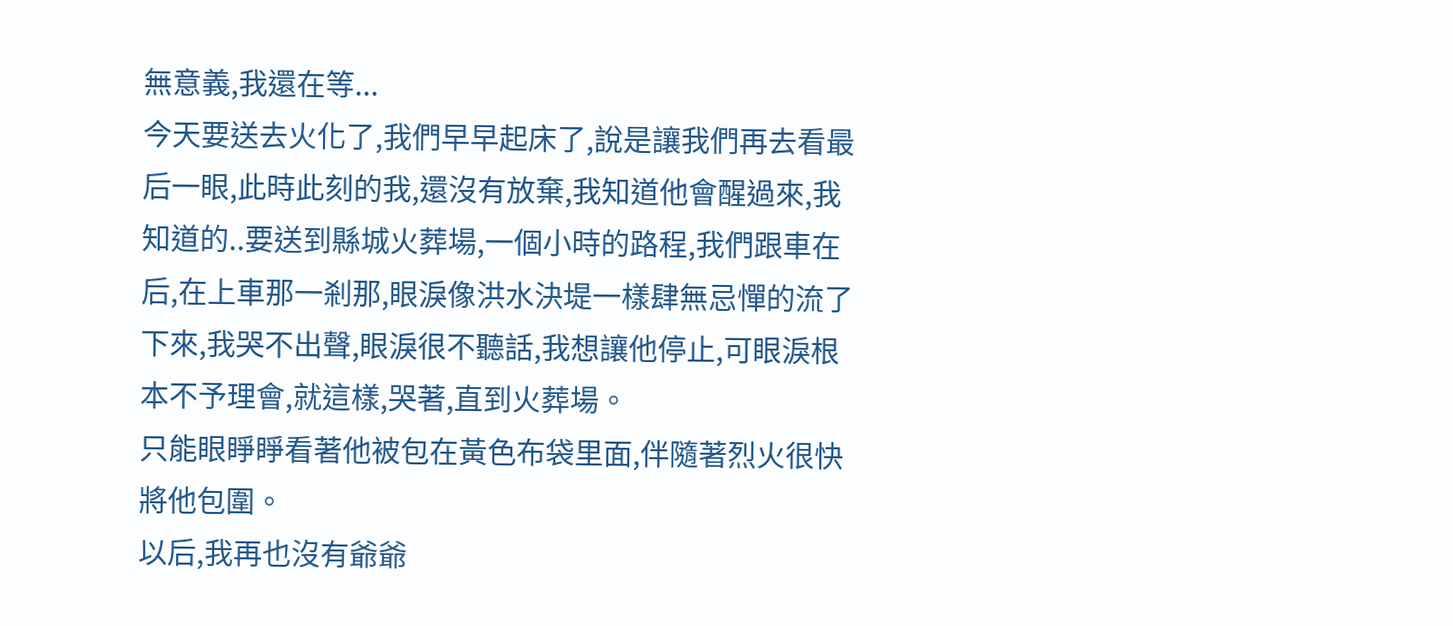無意義,我還在等...
今天要送去火化了,我們早早起床了,說是讓我們再去看最后一眼,此時此刻的我,還沒有放棄,我知道他會醒過來,我知道的..要送到縣城火葬場,一個小時的路程,我們跟車在后,在上車那一剎那,眼淚像洪水決堤一樣肆無忌憚的流了下來,我哭不出聲,眼淚很不聽話,我想讓他停止,可眼淚根本不予理會,就這樣,哭著,直到火葬場。
只能眼睜睜看著他被包在黃色布袋里面,伴隨著烈火很快將他包圍。
以后,我再也沒有爺爺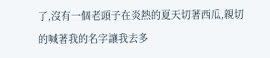了,沒有一個老頭子在炎熱的夏天切著西瓜,親切的喊著我的名字讓我去多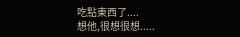吃點東西了....
想他,很想很想.....